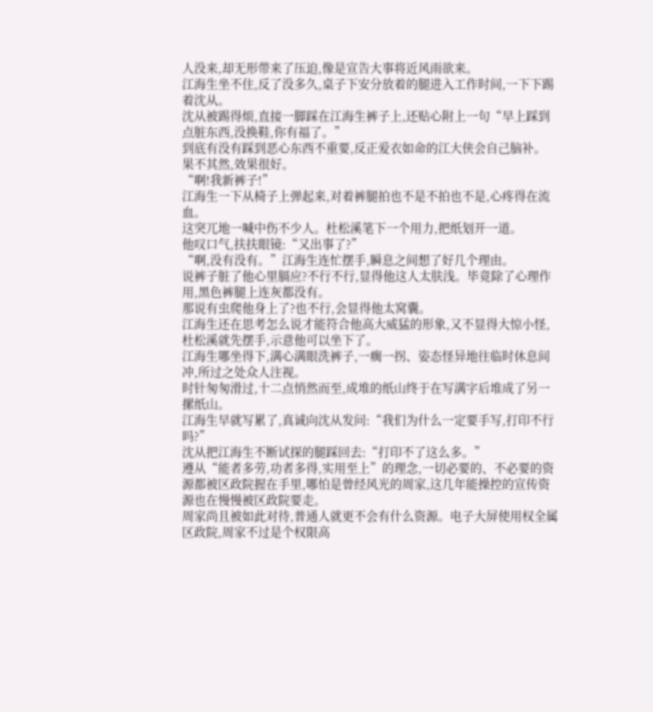人没来,却无形带来了压迫,像是宣告大事将近风雨欲来。
江海生坐不住,反了没多久,桌子下安分放着的腿进入工作时间,一下下踢着沈从。
沈从被踢得烦,直接一脚踩在江海生裤子上,还贴心附上一句“早上踩到点脏东西,没换鞋,你有福了。”
到底有没有踩到恶心东西不重要,反正爱衣如命的江大侠会自己脑补。
果不其然,效果很好。
“啊!我新裤子!”
江海生一下从椅子上弹起来,对着裤腿拍也不是不拍也不是,心疼得在流血。
这突兀地一喊中伤不少人。杜松溪笔下一个用力,把纸划开一道。
他叹口气,扶扶眼镜:“又出事了?”
“啊,没有没有。”江海生连忙摆手,瞬息之间想了好几个理由。
说裤子脏了他心里膈应?不行不行,显得他这人太肤浅。毕竟除了心理作用,黑色裤腿上连灰都没有。
那说有虫爬他身上了?也不行,会显得他太窝囊。
江海生还在思考怎么说才能符合他高大威猛的形象,又不显得大惊小怪,杜松溪就先摆手,示意他可以坐下了。
江海生哪坐得下,满心满眼洗裤子,一瘸一拐、姿态怪异地往临时休息间冲,所过之处众人注视。
时针匆匆滑过,十二点悄然而至,成堆的纸山终于在写满字后堆成了另一摞纸山。
江海生早就写累了,真诚向沈从发问:“我们为什么一定要手写,打印不行吗?”
沈从把江海生不断试探的腿踩回去:“打印不了这么多。”
遵从“能者多劳,功者多得,实用至上”的理念,一切必要的、不必要的资源都被区政院握在手里,哪怕是曾经风光的周家,这几年能操控的宣传资源也在慢慢被区政院要走。
周家尚且被如此对待,普通人就更不会有什么资源。电子大屏使用权全属区政院,周家不过是个权限高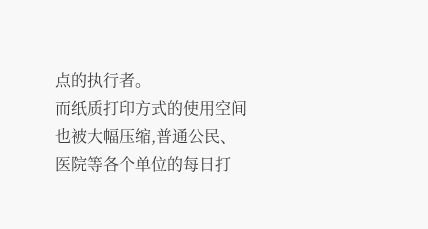点的执行者。
而纸质打印方式的使用空间也被大幅压缩,普通公民、医院等各个单位的每日打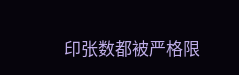印张数都被严格限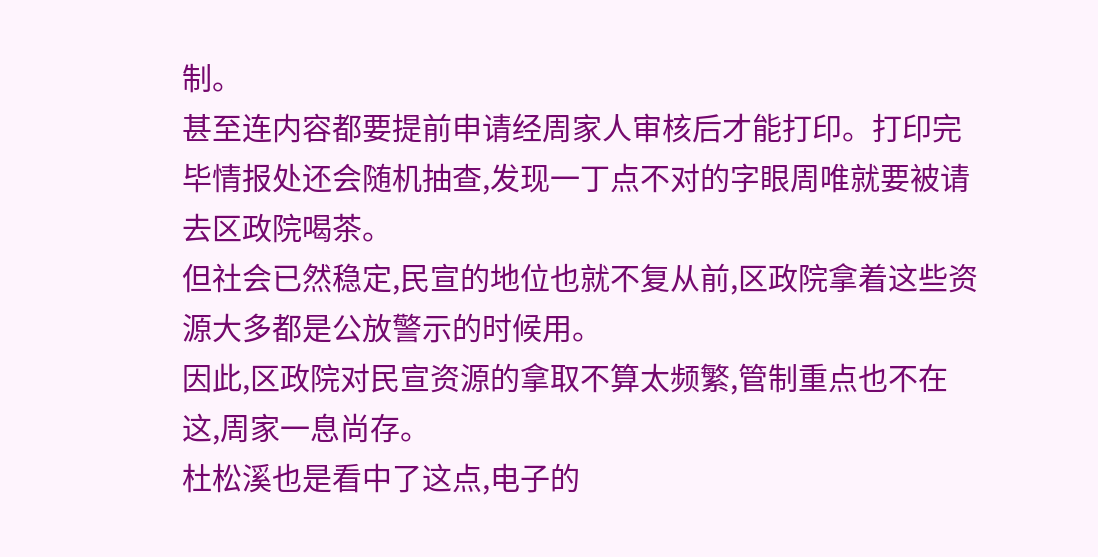制。
甚至连内容都要提前申请经周家人审核后才能打印。打印完毕情报处还会随机抽查,发现一丁点不对的字眼周唯就要被请去区政院喝茶。
但社会已然稳定,民宣的地位也就不复从前,区政院拿着这些资源大多都是公放警示的时候用。
因此,区政院对民宣资源的拿取不算太频繁,管制重点也不在这,周家一息尚存。
杜松溪也是看中了这点,电子的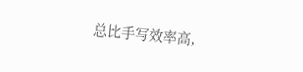总比手写效率高,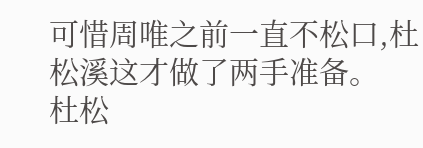可惜周唯之前一直不松口,杜松溪这才做了两手准备。
杜松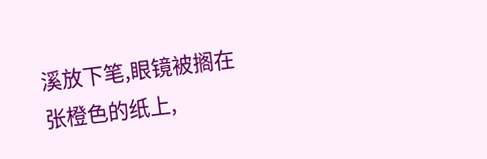溪放下笔,眼镜被搁在张橙色的纸上,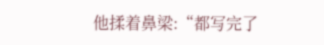他揉着鼻梁:“都写完了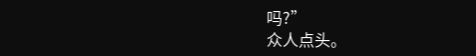吗?”
众人点头。